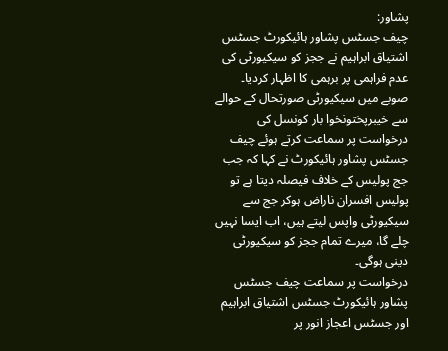پشاور:
چیف جسٹس پشاور ہائیکورٹ جسٹس اشتیاق ابراہیم نے ججز کو سیکیورٹی کی عدم فراہمی پر برہمی کا اظہار کردیا۔
صوبے میں سیکیورٹی صورتحال کے حوالے سے خیبرپختونخوا بار کونسل کی درخواست پر سماعت کرتے ہوئے چیف جسٹس پشاور ہائیکورٹ نے کہا کہ جب جج پولیس کے خلاف فیصلہ دیتا ہے تو پولیس افسران ناراض ہوکر جج سے سیکیورٹی واپس لیتے ہیں، اب ایسا نہیں چلے گا، میرے تمام ججز کو سیکیورٹی دینی ہوگی۔
درخواست پر سماعت چیف جسٹس پشاور ہائیکورٹ جسٹس اشتیاق ابراہیم اور جسٹس اعجاز انور پر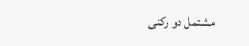مشتمل دو رکنی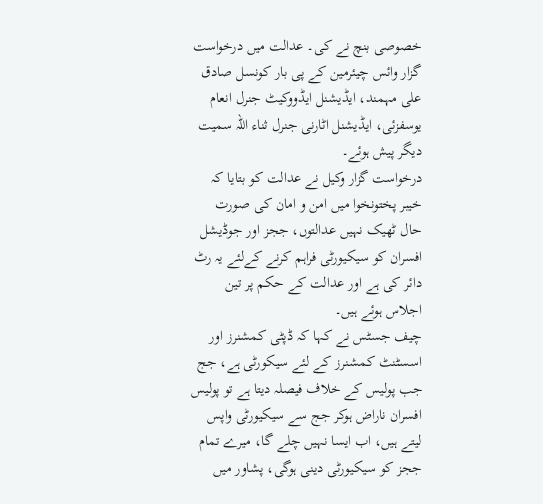خصوصی بنچ نے کی۔ عدالت میں درخواست گزار وائس چیئرمین کے پی بار کونسل صادق علی مہمند، ایڈیشنل ایڈووکیٹ جنرل انعام یوسفزئی، ایڈیشنل اٹارنی جنرل ثناء اللہ سمیت دیگر پیش ہوئے۔
درخواست گزار وکیل نے عدالت کو بتایا کہ خیبر پختونخوا میں امن و امان کی صورت حال ٹھیک نہیں عدالتوں، ججز اور جوڈیشل افسران کو سیکیورٹی فراہم کرنے کےلئے یہ رٹ دائر کی ہے اور عدالت کے حکم پر تین اجلاس ہوئے ہیں۔
چیف جسٹس نے کہا کہ ڈپٹی کمشنرز اور اسسٹنٹ کمشنرز کے لئے سیکورٹی ہے، جج جب پولیس کے خلاف فیصلہ دیتا ہے تو پولیس افسران ناراض ہوکر جج سے سیکیورٹی واپس لیتے ہیں، اب ایسا نہیں چلے گا، میرے تمام ججز کو سیکیورٹی دینی ہوگی، پشاور میں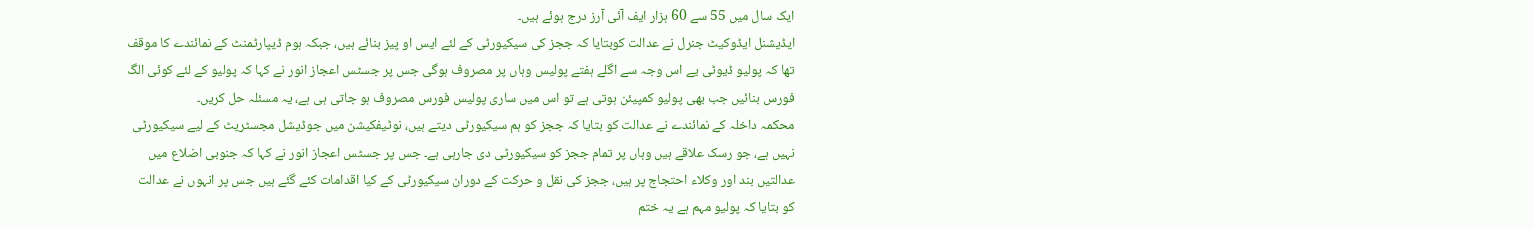ایک سال میں 55 سے 60 ہزار ایف آئی آرز درج ہوئے ہیں۔
ایڈیشنل ایڈوکیٹ جنرل نے عدالت کوبتایا کہ ججز کی سیکیورٹی کے لئے ایس او پیز بنائے ہیں، جبکہ ہوم ڈیپارٹمنٹ کے نمائندے کا موقف تھا کہ پولیو ڈیوٹی یے اس وجہ سے اگلے ہفتے پولیس وہاں پر مصروف ہوگی جس پر جسٹس اعجاز انور نے کہا کہ پولیو کے لئے کوئی الگ فورس بنائیں جب بھی پولیو کمپیئن ہوتی ہے تو اس میں ساری پولیس فورس مصروف ہو جاتی ہی ہے، یہ مسئلہ حل کریں۔
محکمہ داخلہ کے نمائندے نے عدالت کو بتایا کہ ججز کو ہم سیکیورٹی دیتے ہیں، نوٹیفکیشن میں جوڈیشل مجسٹریٹ کے لیے سیکیورٹی نہیں ہے، جو رسک علاقے ہیں وہاں پر تمام ججز کو سیکیورٹی دی جارہی ہے۔ جس پر جسٹس اعجاز انور نے کہا کہ جنوبی اضلاع میں عدالتیں بند اور وکلاء احتجاج پر ہیں، ججز کی نقل و حرکت کے دوران سیکیورٹی کے کیا اقدامات کئے گئے ہیں جس پر انہوں نے عدالت کو بتایا کہ پولیو مہم ہے یہ ختم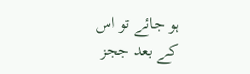ہو جائے تو اس کے بعد ججز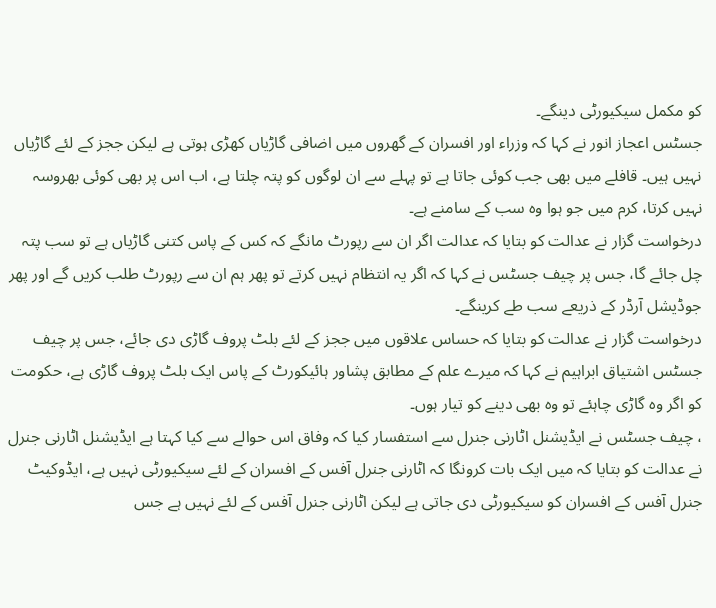کو مکمل سیکیورٹی دینگے۔
جسٹس اعجاز انور نے کہا کہ وزراء اور افسران کے گھروں میں اضافی گاڑیاں کھڑی ہوتی ہے لیکن ججز کے لئے گاڑیاں نہیں ہیں۔ قافلے میں بھی جب کوئی جاتا ہے تو پہلے سے ان لوگوں کو پتہ چلتا ہے، اب اس پر بھی کوئی بھروسہ نہیں کرتا، کرم میں جو ہوا وہ سب کے سامنے ہے۔
درخواست گزار نے عدالت کو بتایا کہ عدالت اگر ان سے رپورٹ مانگے کہ کس کے پاس کتنی گاڑیاں ہے تو سب پتہ چل جائے گا، جس پر چیف جسٹس نے کہا کہ اگر یہ انتظام نہیں کرتے تو پھر ہم ان سے رپورٹ طلب کریں گے اور پھر جوڈیشل آرڈر کے ذریعے سب طے کرینگے۔
درخواست گزار نے عدالت کو بتایا کہ حساس علاقوں میں ججز کے لئے بلٹ پروف گاڑی دی جائے، جس پر چیف جسٹس اشتیاق ابراہیم نے کہا کہ میرے علم کے مطابق پشاور ہائیکورٹ کے پاس ایک بلٹ پروف گاڑی ہے، حکومت کو اگر وہ گاڑی چاہئے تو وہ بھی دینے کو تیار ہوں۔
، چیف جسٹس نے ایڈیشنل اٹارنی جنرل سے استفسار کیا کہ وفاق اس حوالے سے کیا کہتا ہے ایڈیشنل اٹارنی جنرل نے عدالت کو بتایا کہ میں ایک بات کرونگا کہ اٹارنی جنرل آفس کے افسران کے لئے سیکیورٹی نہیں ہے، ایڈوکیٹ جنرل آفس کے افسران کو سیکیورٹی دی جاتی ہے لیکن اٹارنی جنرل آفس کے لئے نہیں ہے جس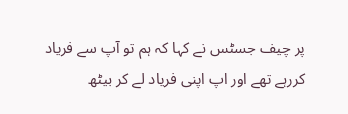پر چیف جسٹس نے کہا کہ ہم تو آپ سے فریاد کررہے تھے اور اپ اپنی فریاد لے کر بیٹھ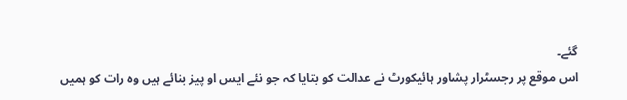گئے۔
اس موقع پر رجسٹرار پشاور ہائیکورٹ نے عدالت کو بتایا کہ جو نئے ایس او پیز بنائے ہیں وہ رات کو ہمیں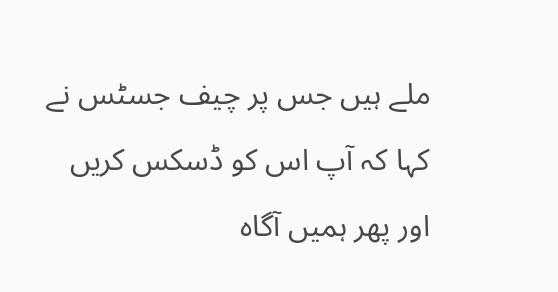ملے ہیں جس پر چیف جسٹس نے کہا کہ آپ اس کو ڈسکس کریں اور پھر ہمیں آگاہ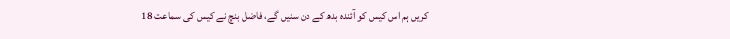کریں ہم اس کیس کو آئندہ بدھ کے دن سنیں گے، فاضل بنچ نے کیس کی سماعت 18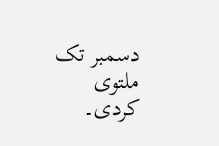دسمبر تک ملتوی کردی۔